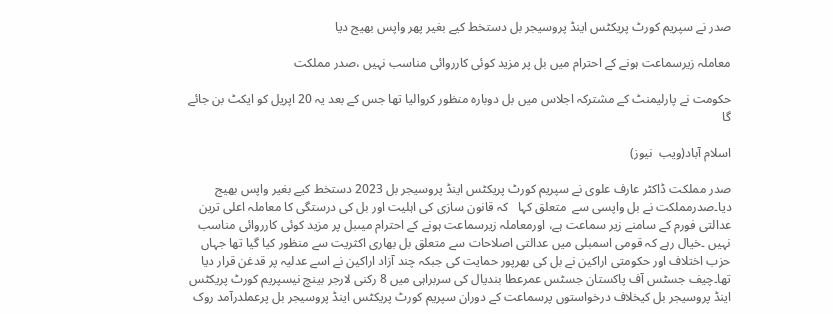صدر نے سپریم کورٹ پریکٹس اینڈ پروسیجر بل دستخط کیے بغیر پھر واپس بھیج دیا

معاملہ زیرسماعت ہونے کے احترام میں بل پر مزید کوئی کارروائی مناسب نہیں ،صدر مملکت

حکومت نے پارلیمنٹ کے مشترکہ اجلاس میں بل دوبارہ منظور کروالیا تھا جس کے بعد یہ 20 اپریل کو ایکٹ بن جائے گا

اسلام آباد(ویب  نیوز)

صدر مملکت ڈاکٹر عارف علوی نے سپریم کورٹ پریکٹس اینڈ پروسیجر بل 2023 دستخط کیے بغیر واپس بھیج دیا۔صدرمملکت نے بل واپسی سے  متعلق کہا   کہ قانون سازی کی اہلیت اور بل کی درستگی کا معاملہ اعلی ترین عدالتی فورم کے سامنے زیر سماعت ہے، اورمعاملہ زیرسماعت ہونے کے احترام میںبل پر مزید کوئی کارروائی مناسب نہیں ۔خیال رہے کہ قومی اسمبلی میں عدالتی اصلاحات سے متعلق بل بھاری اکثریت سے منظور کیا گیا تھا جہاں حزب اختلاف اور حکومتی اراکین نے بل کی بھرپور حمایت کی جبکہ چند آزاد اراکین نے اسے عدلیہ پر قدغن قرار دیا تھا۔چیف جسٹس آف پاکستان جسٹس عمرعطا بندیال کی سربراہی میں 8 رکنی لارجر بینچ نیسپریم کورٹ پریکٹس اینڈ پروسیجر بل کیخلاف درخواستوں پرسماعت کے دوران سپریم کورٹ پریکٹس اینڈ پروسیجر بل پرعملدرآمد روک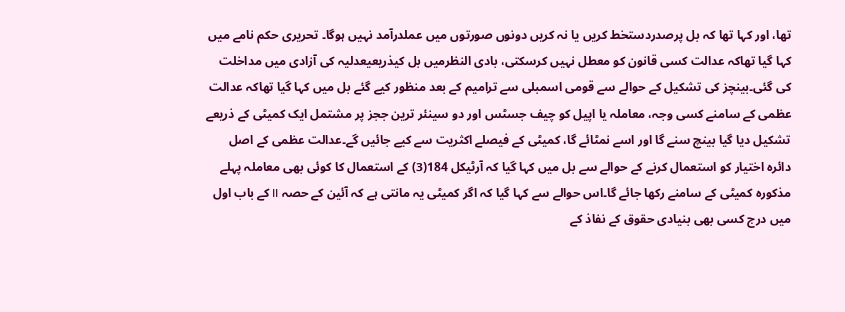تھا، اور کہا تھا کہ بل پرصدردستخط کریں یا نہ کریں دونوں صورتوں میں عملدرآمد نہیں ہوگا۔ تحریری حکم نامے میں کہا گیا تھاکہ عدالت کسی قانون کو معطل نہیں کرسکتی، بادی النظرمیں بل کیذریعیعدلیہ کی آزادی میں مداخلت کی گئی۔بینچز کی تشکیل کے حوالے سے قومی اسمبلی سے ترامیم کے بعد منظور کیے گئے بل میں کہا گیا تھاکہ عدالت عظمی کے سامنے کسی وجہ، معاملہ یا اپیل کو چیف جسٹس اور دو سینئر ترین ججز پر مشتمل ایک کمیٹی کے ذریعے تشکیل دیا گیا بینچ سنے گا اور اسے نمٹائے گا، کمیٹی کے فیصلے اکثریت سے کیے جائیں گے۔عدالت عظمی کے اصل دائرہ اختیار کو استعمال کرنے کے حوالے سے بل میں کہا گیا کہ آرٹیکل 184(3) کے استعمال کا کوئی بھی معاملہ پہلے مذکورہ کمیٹی کے سامنے رکھا جائے گا۔اس حوالے سے کہا گیا کہ اگر کمیٹی یہ مانتی ہے کہ آئین کے حصہ II کے باب اول میں درج کسی بھی بنیادی حقوق کے نفاذ کے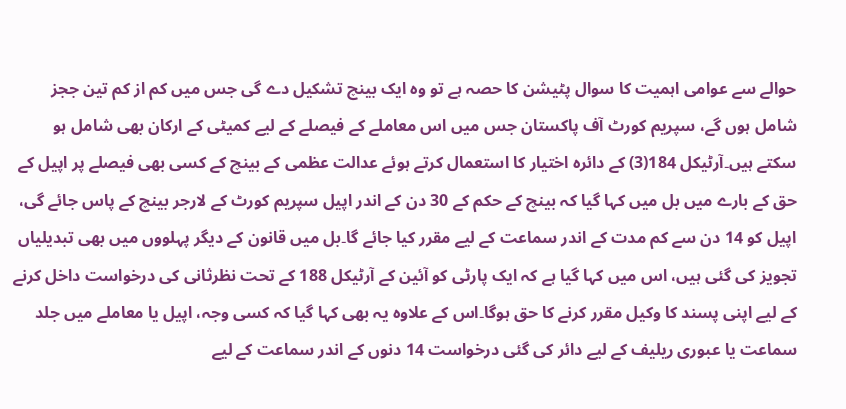حوالے سے عوامی اہمیت کا سوال پٹیشن کا حصہ ہے تو وہ ایک بینچ تشکیل دے گی جس میں کم از کم تین ججز شامل ہوں گے، سپریم کورٹ آف پاکستان جس میں اس معاملے کے فیصلے کے لیے کمیٹی کے ارکان بھی شامل ہو سکتے ہیں۔آرٹیکل 184(3) کے دائرہ اختیار کا استعمال کرتے ہوئے عدالت عظمی کے بینچ کے کسی بھی فیصلے پر اپیل کے حق کے بارے میں بل میں کہا گیا کہ بینچ کے حکم کے 30 دن کے اندر اپیل سپریم کورٹ کے لارجر بینچ کے پاس جائے گی، اپیل کو 14 دن سے کم مدت کے اندر سماعت کے لیے مقرر کیا جائے گا۔بل میں قانون کے دیگر پہلووں میں بھی تبدیلیاں تجویز کی گئی ہیں، اس میں کہا گیا ہے کہ ایک پارٹی کو آئین کے آرٹیکل 188 کے تحت نظرثانی کی درخواست داخل کرنے کے لیے اپنی پسند کا وکیل مقرر کرنے کا حق ہوگا۔اس کے علاوہ یہ بھی کہا گیا کہ کسی وجہ، اپیل یا معاملے میں جلد سماعت یا عبوری ریلیف کے لیے دائر کی گئی درخواست 14 دنوں کے اندر سماعت کے لیے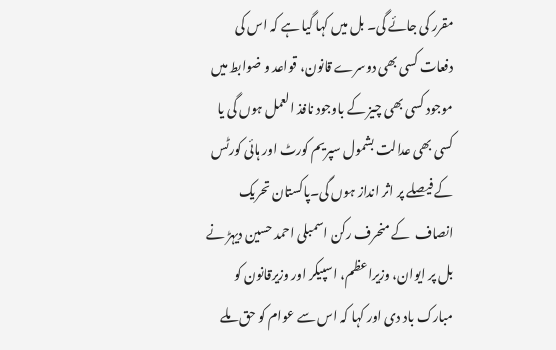مقرر کی جائے گی۔ بل میں کہا گیا ہے کہ اس کی دفعات کسی بھی دوسرے قانون، قواعد و ضوابط میں موجود کسی بھی چیز کے باوجود نافذ العمل ہوں گی یا کسی بھی عدالت بشمول سپریم کورٹ اور ہائی کورٹس کے فیصلے پر اثر انداز ہوں گی۔پاکستان تحریک انصاف  کے منحرف رکن اسمبلی احمد حسین دیہڑ نے بل پر ایوان، وزیراعظم، اسپیکر اور وزیرقانون کو مبارک باد دی اور کہا کہ اس سے عوام کو حق ملے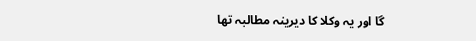گا اور یہ وکلا کا دیرینہ مطالبہ تھا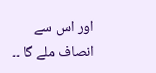اور اس سے انصاف ملے گا ۔۔